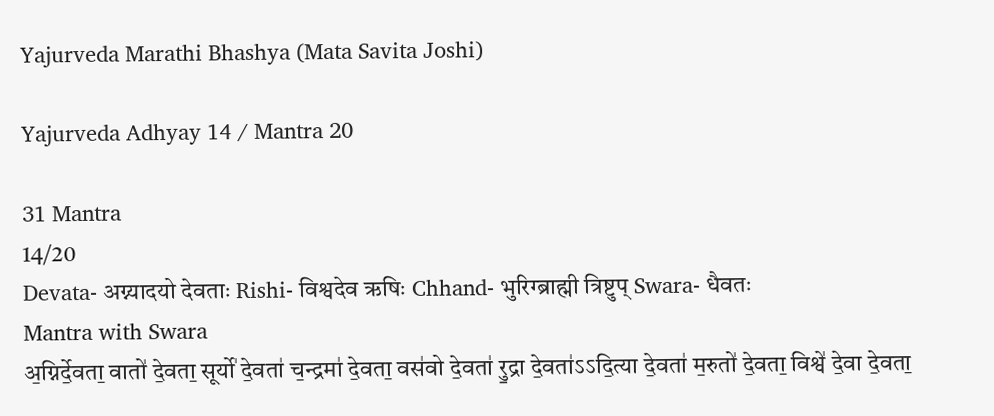Yajurveda Marathi Bhashya (Mata Savita Joshi)

Yajurveda Adhyay 14 / Mantra 20

31 Mantra
14/20
Devata- अग्न्यादयो देवताः Rishi- विश्वदेव ऋषिः Chhand- भुरिग्ब्राह्मी त्रिष्टुप् Swara- धैवतः
Mantra with Swara
अ॒ग्निर्दे॒वता॒ वातो॑ दे॒वता॒ सूर्यो॑ दे॒वता॑ च॒न्द्रमा॑ दे॒वता॒ वस॑वो दे॒वता॑ रु॒द्रा दे॒वता॑ऽऽदि॒त्या दे॒वता॑ म॒रुतो॑ दे॒वता॒ विश्वे॑ दे॒वा दे॒वता॒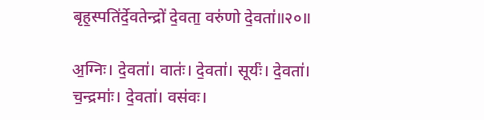बृह॒स्पति॑र्दे॒वतेन्द्रो॑ दे॒वता॒ वरु॑णो दे॒वता॑॥२०॥

अ॒ग्निः। दे॒वता॑। वातः॑। दे॒वता॑। सूर्यः॑। दे॒वता॑। च॒न्द्रमाः॑। दे॒वता॑। वस॑वः।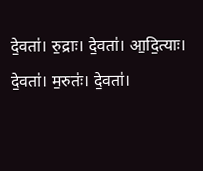दे॒वता॑। रु॒द्राः। दे॒वता॑। आ॒दि॒त्याः। दे॒वता॑। म॒रुतः॑। दे॒वता॑।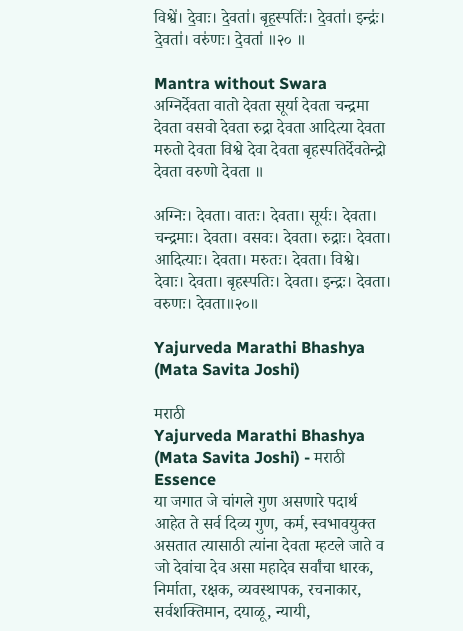विश्वे॑। दे॒वाः। दे॒वता॑। बृह॒स्पतिः॑। दे॒वता॑। इन्द्रः॑। दे॒वता॑। वरु॑णः। दे॒वता॑ ॥२० ॥

Mantra without Swara
अग्निर्देवता वातो देवता सूर्या देवता चन्द्रमा देवता वसवो देवता रुद्रा देवता आदित्या देवता मरुतो देवता विश्वे देवा देवता बृहस्पतिर्देवतेन्द्रो देवता वरुणो देवता ॥

अग्निः। देवता। वातः। देवता। सूर्यः। देवता। चन्द्रमाः। देवता। वसवः। देवता। रुद्राः। देवता। आदित्याः। देवता। मरुतः। देवता। विश्वे। देवाः। देवता। बृहस्पतिः। देवता। इन्द्रः। देवता। वरुणः। देवता॥२०॥

Yajurveda Marathi Bhashya (Mata Savita Joshi)

मराठी
Yajurveda Marathi Bhashya (Mata Savita Joshi) - मराठी
Essence
या जगात जे चांगले गुण असणारे पदार्थ आहेत ते सर्व दिव्य गुण, कर्म, स्वभावयुक्त असतात त्यासाठी त्यांना देवता म्हटले जाते व जो देवांचा देव असा महादेव सर्वांचा धारक, निर्माता, रक्षक, व्यवस्थापक, रचनाकार, सर्वशक्तिमान, दयाळू, न्यायी,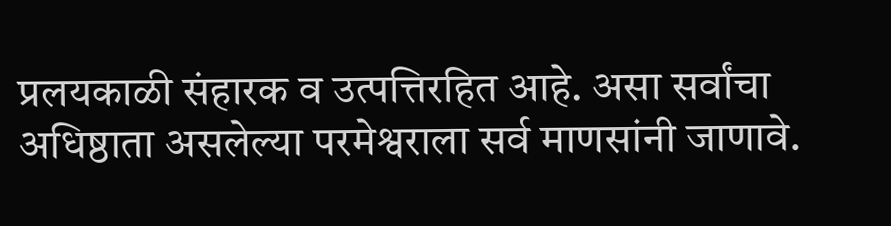प्रलयकाळी संहारक व उत्पत्तिरहित आहे. असा सर्वांचा अधिष्ठाता असलेल्या परमेश्वराला सर्व माणसांनी जाणावे.